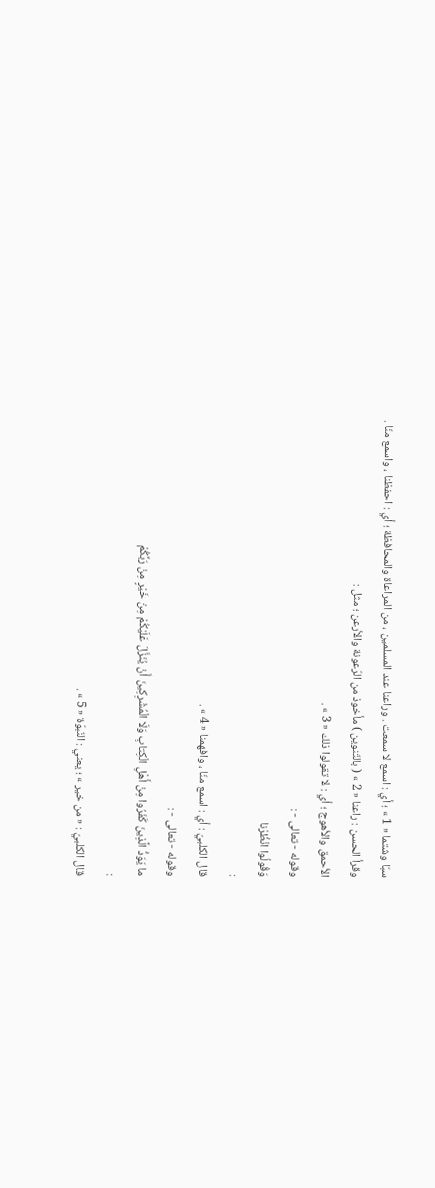سبّا وشتما « 1 » ؛ أي : اسمع لا سمعت . وراعنا عند المسلمين ، من المراعاة والمحافظة ؛ أي : احفظنا ، واسمع منّا .
وقرأ الحسن : راعنا « 2 » ( بالتّنوين ) مأخوذ من الرّعونة والأرعن ؛ مثل :
الأحمق والأهوج ؛ أي : لا تقولوا ذلك « 3 » .
وقوله - تعالى - :
وَقُولُوا انْظُرْنا
:
قال الكلبيّ : أي : اسمع منّا ، وافهمنا « 4 » .
وقوله - تعالى - :
ما يَوَدُّ الَّذِينَ كَفَرُوا مِنْ أَهْلِ الْكِتابِ وَلَا الْمُشْرِكِينَ أَنْ يُنَزَّلَ عَلَيْكُمْ مِنْ خَيْرٍ مِنْ رَبِّكُمْ
:
قال الكلبيّ : « من خير » ؛ يعني : النّبوّة « 5 » .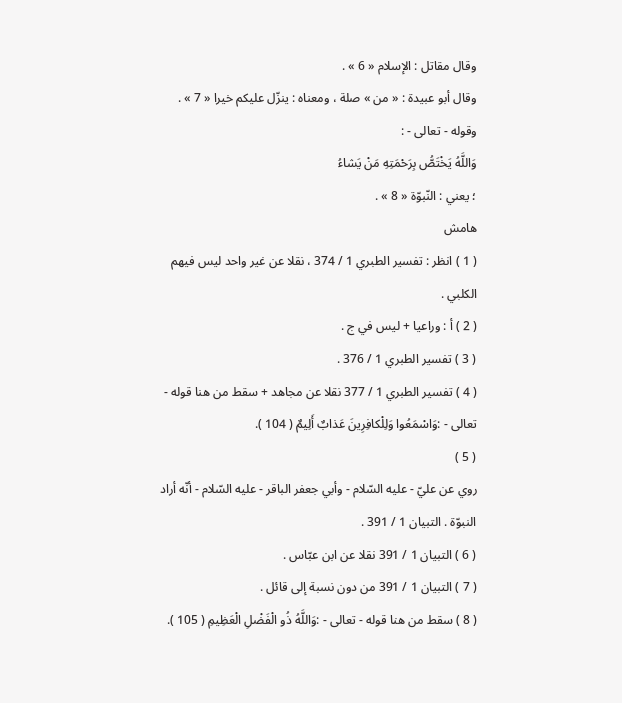وقال مقاتل : الإسلام « 6 » .
وقال أبو عبيدة : « من » صلة ، ومعناه : ينزّل عليكم خيرا « 7 » .
وقوله - تعالى - :
وَاللَّهُ يَخْتَصُّ بِرَحْمَتِهِ مَنْ يَشاءُ
؛ يعني : النّبوّة « 8 » .
هامش
( 1 ) انظر : تفسير الطبري 1 / 374 ، نقلا عن غير واحد ليس فيهم الكلبي .
( 2 ) أ : وراعيا + ليس في ج .
( 3 ) تفسير الطبري 1 / 376 .
( 4 ) تفسير الطبري 1 / 377 نقلا عن مجاهد + سقط من هنا قوله - تعالى - :وَاسْمَعُوا وَلِلْكافِرِينَ عَذابٌ أَلِيمٌ ( 104 ).
( 5 )
روي عن عليّ - عليه السّلام - وأبي جعفر الباقر - عليه السّلام - أنّه أراد النبوّة . التبيان 1 / 391 .
( 6 ) التبيان 1 / 391 نقلا عن ابن عبّاس .
( 7 ) التبيان 1 / 391 من دون نسبة إلى قائل .
( 8 ) سقط من هنا قوله - تعالى - :وَاللَّهُ ذُو الْفَضْلِ الْعَظِيمِ ( 105 ).